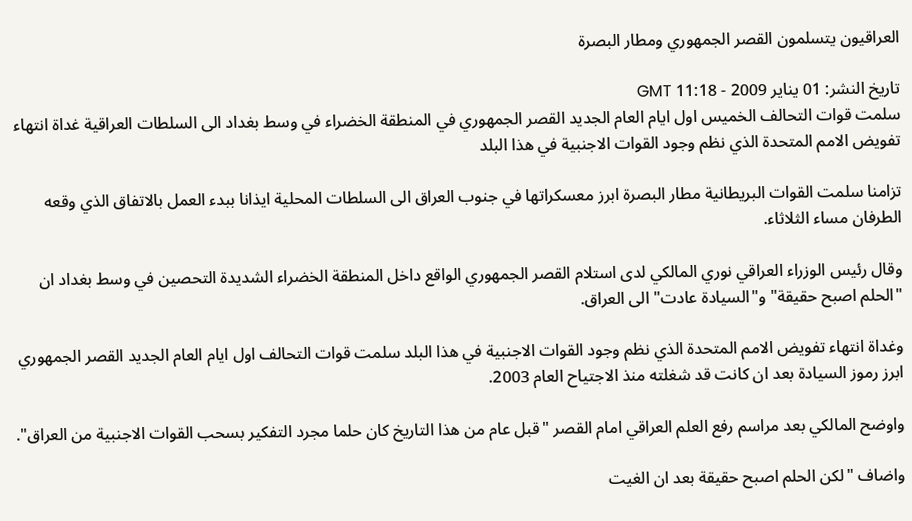العراقيون يتسلمون القصر الجمهوري ومطار البصرة

تاريخ النشر: 01 يناير 2009 - 11:18 GMT
سلمت قوات التحالف الخميس اول ايام العام الجديد القصر الجمهوري في المنطقة الخضراء في وسط بغداد الى السلطات العراقية غداة انتهاء تفويض الامم المتحدة الذي نظم وجود القوات الاجنبية في هذا البلد

تزامنا سلمت القوات البريطانية مطار البصرة ابرز معسكراتها في جنوب العراق الى السلطات المحلية ايذانا ببدء العمل بالاتفاق الذي وقعه الطرفان مساء الثلاثاء.

وقال رئيس الوزراء العراقي نوري المالكي لدى استلام القصر الجمهوري الواقع داخل المنطقة الخضراء الشديدة التحصين في وسط بغداد ان "الحلم اصبح حقيقة" و"السيادة عادت" الى العراق.

وغداة انتهاء تفويض الامم المتحدة الذي نظم وجود القوات الاجنبية في هذا البلد سلمت قوات التحالف اول ايام العام الجديد القصر الجمهوري ابرز رموز السيادة بعد ان كانت قد شغلته منذ الاجتياح العام 2003.

واوضح المالكي بعد مراسم رفع العلم العراقي امام القصر "قبل عام من هذا التاريخ كان حلما مجرد التفكير بسحب القوات الاجنبية من العراق".

واضاف "لكن الحلم اصبح حقيقة بعد ان الغيت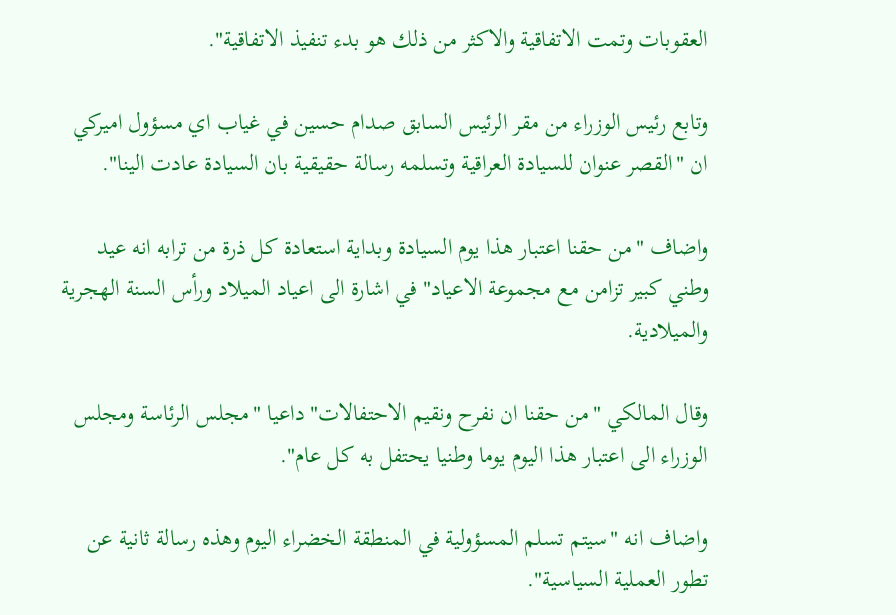العقوبات وتمت الاتفاقية والاكثر من ذلك هو بدء تنفيذ الاتفاقية".

وتابع رئيس الوزراء من مقر الرئيس السابق صدام حسين في غياب اي مسؤول اميركي ان "القصر عنوان للسيادة العراقية وتسلمه رسالة حقيقية بان السيادة عادت الينا".

واضاف "من حقنا اعتبار هذا يوم السيادة وبداية استعادة كل ذرة من ترابه انه عيد وطني كبير تزامن مع مجموعة الاعياد" في اشارة الى اعياد الميلاد ورأس السنة الهجرية والميلادية.

وقال المالكي "من حقنا ان نفرح ونقيم الاحتفالات" داعيا "مجلس الرئاسة ومجلس الوزراء الى اعتبار هذا اليوم يوما وطنيا يحتفل به كل عام".

واضاف انه "سيتم تسلم المسؤولية في المنطقة الخضراء اليوم وهذه رسالة ثانية عن تطور العملية السياسية".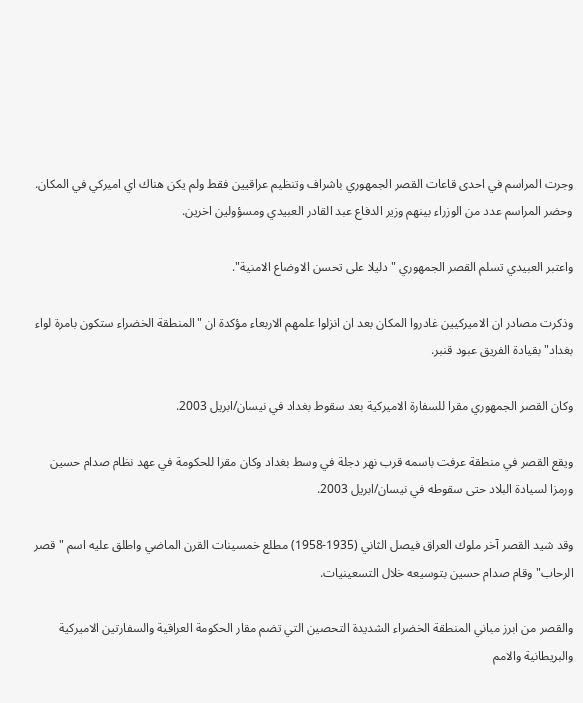وجرت المراسم في احدى قاعات القصر الجمهوري باشراف وتنظيم عراقيين فقط ولم يكن هناك اي اميركي في المكان. وحضر المراسم عدد من الوزراء بينهم وزير الدفاع عبد القادر العبيدي ومسؤولين اخرين.

واعتبر العبيدي تسلم القصر الجمهوري "دليلا على تحسن الاوضاع الامنية".

وذكرت مصادر ان الاميركيين غادروا المكان بعد ان انزلوا علمهم الاربعاء مؤكدة ان "المنطقة الخضراء ستكون بامرة لواء بغداد" بقيادة الفريق عبود قنبر.

وكان القصر الجمهوري مقرا للسفارة الاميركية بعد سقوط بغداد في نيسان/ابريل 2003.

ويقع القصر في منطقة عرفت باسمه قرب نهر دجلة في وسط بغداد وكان مقرا للحكومة في عهد نظام صدام حسين ورمزا لسيادة البلاد حتى سقوطه في نيسان/ابريل 2003.

وقد شيد القصر آخر ملوك العراق فيصل الثاني (1935-1958) مطلع خمسينات القرن الماضي واطلق عليه اسم "قصر الرحاب" وقام صدام حسين بتوسيعه خلال التسعينيات.

والقصر من ابرز مباني المنطقة الخضراء الشديدة التحصين التي تضم مقار الحكومة العراقية والسفارتين الاميركية والبريطانية والامم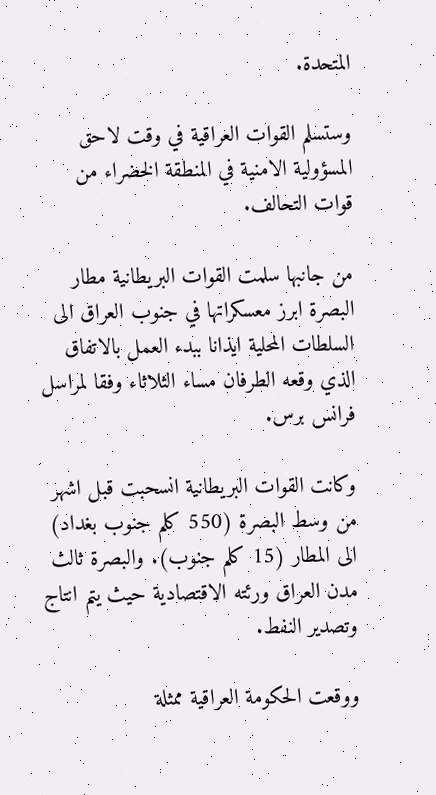المتحدة.

وستسلم القوات العراقية في وقت لاحق المسؤولية الامنية في المنطقة الخضراء من قوات التحالف.

من جانبها سلمت القوات البريطانية مطار البصرة ابرز معسكراتها في جنوب العراق الى السلطات المحلية ايذانا ببدء العمل بالاتفاق الذي وقعه الطرفان مساء الثلاثاء وفقا لمراسل فرانس برس.

وكانت القوات البريطانية انسحبت قبل اشهر من وسط البصرة (550 كلم جنوب بغداد) الى المطار (15 كلم جنوب). والبصرة ثالث مدن العراق ورئته الاقتصادية حيث يتم انتاج وتصدير النفط.

ووقعت الحكومة العراقية ممثلة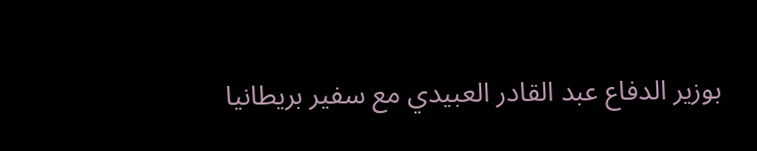بوزير الدفاع عبد القادر العبيدي مع سفير بريطانيا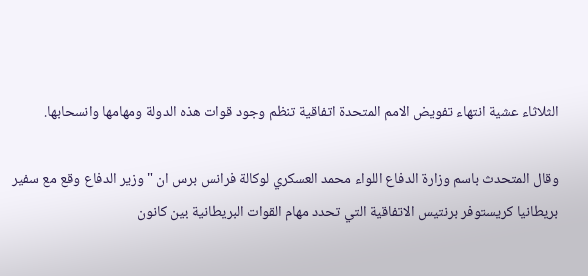الثلاثاء عشية انتهاء تفويض الامم المتحدة اتفاقية تنظم وجود قوات هذه الدولة ومهامها وانسحابها.

وقال المتحدث باسم وزارة الدفاع اللواء محمد العسكري لوكالة فرانس برس ان "وزير الدفاع وقع مع سفير بريطانيا كريستوفر برنتيس الاتفاقية التي تحدد مهام القوات البريطانية بين كانون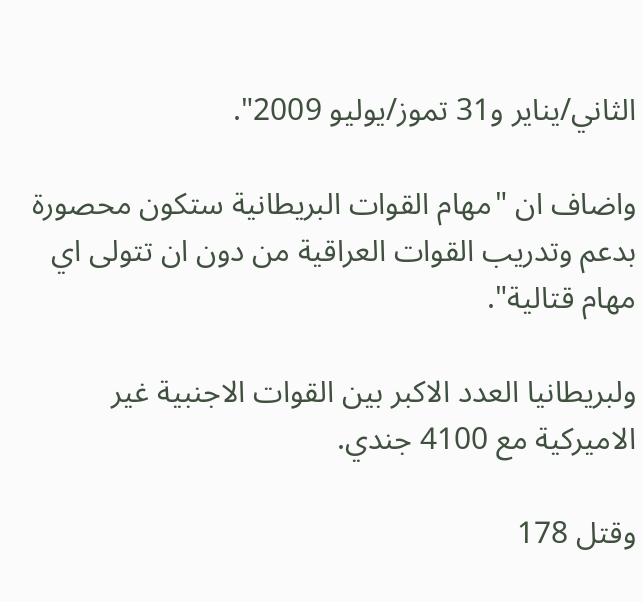الثاني/يناير و31 تموز/يوليو 2009".

واضاف ان "مهام القوات البريطانية ستكون محصورة بدعم وتدريب القوات العراقية من دون ان تتولى اي مهام قتالية".

ولبريطانيا العدد الاكبر بين القوات الاجنبية غير الاميركية مع 4100 جندي.

وقتل 178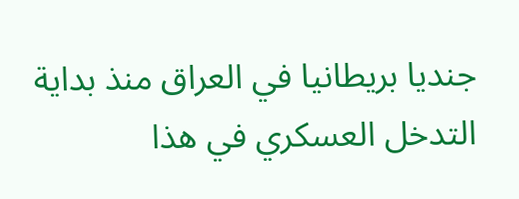جنديا بريطانيا في العراق منذ بداية التدخل العسكري في هذا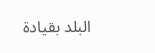البلد بقيادة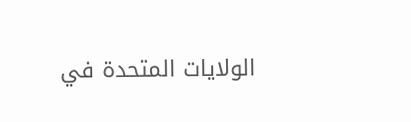الولايات المتحدة في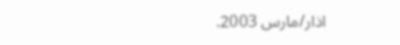اذار/مارس 2003.